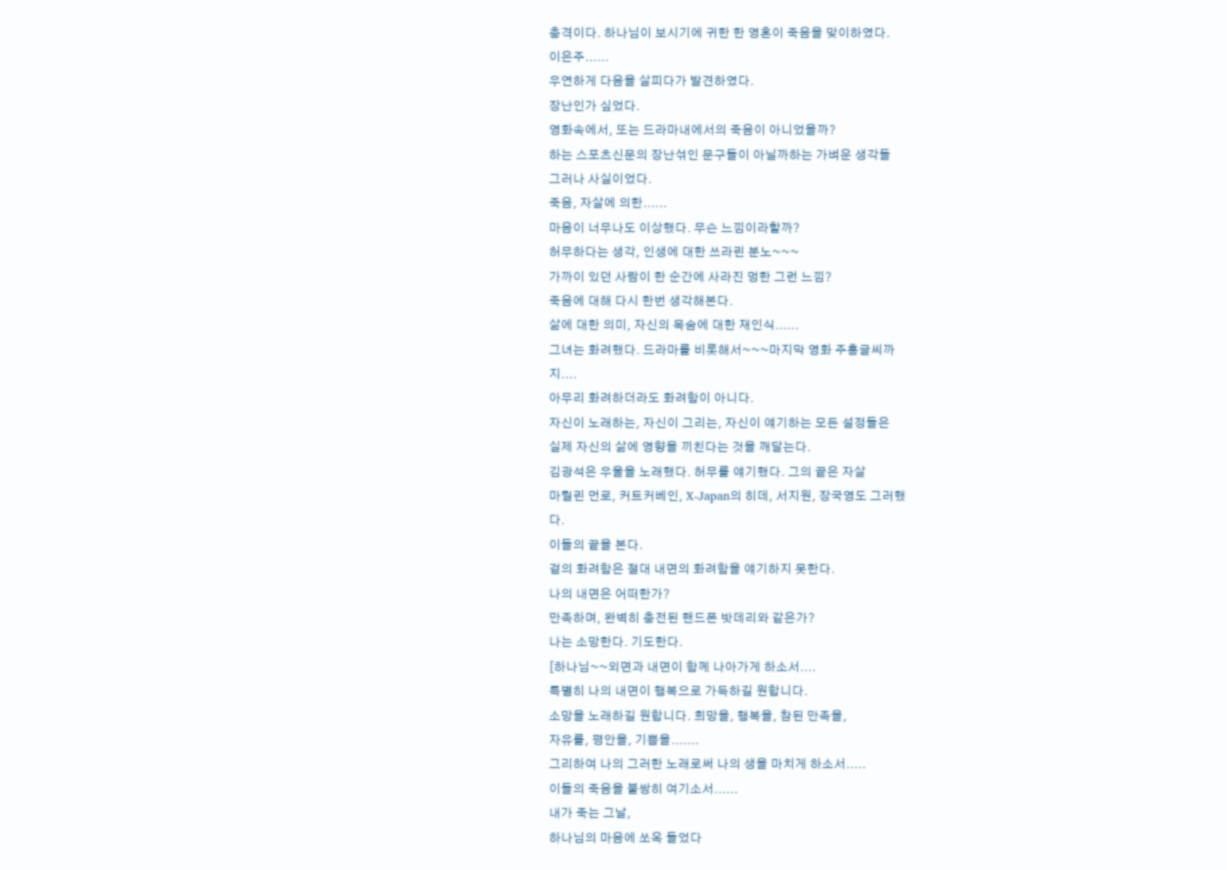충격이다. 하나님이 보시기에 귀한 한 영혼이 죽음을 맞이하였다.
이은주......
우연하게 다음을 살피다가 발견하였다.
장난인가 싶었다.
영화속에서, 또는 드라마내에서의 죽음이 아니었을까?
하는 스포츠신문의 장난섞인 문구들이 아닐까하는 가벼운 생각들
그러나 사실이었다.
죽음, 자살에 의한......
마음이 너무나도 이상했다. 무슨 느낌이라할까?
허무하다는 생각, 인생에 대한 쓰라린 분노~~~
가까이 있던 사람이 한 순간에 사라진 멍한 그런 느낌?
죽음에 대해 다시 한번 생각해본다.
삶에 대한 의미, 자신의 목숨에 대한 재인식......
그녀는 화려했다. 드라마를 비롯해서~~~마지막 영화 주홍글씨까
지....
아무리 화려하더라도 화려함이 아니다.
자신이 노래하는, 자신이 그리는, 자신이 얘기하는 모든 설정들은
실제 자신의 삶에 영향을 끼친다는 것을 깨달는다.
김광석은 우울을 노래했다. 허무를 얘기했다. 그의 끝은 자살
마릴린 먼로, 커트커베인, X-Japan의 히데, 서지원, 장국영도 그러했
다.
이들의 끝을 본다.
겉의 화려함은 절대 내면의 화려함을 얘기하지 못한다.
나의 내면은 어떠한가?
만족하며, 완벽히 충전된 핸드폰 밧데리와 같은가?
나는 소망한다. 기도한다.
[하나님~~외면과 내면이 함께 나아가게 하소서....
특별히 나의 내면이 행복으로 가득하길 원합니다.
소망을 노래하길 원합니다. 희망을, 행복을, 참된 만족을,
자유를, 평안을, 기쁨을.......
그리하여 나의 그러한 노래로써 나의 생을 마치게 하소서.....
이들의 죽음을 불쌍히 여기소서......
내가 죽는 그날,
하나님의 마음에 쏘옥 들었다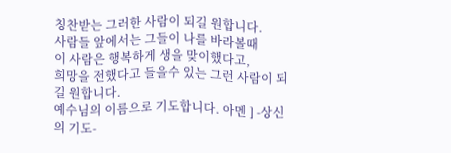칭찬받는 그러한 사람이 되길 원합니다.
사람들 앞에서는 그들이 나를 바라볼때
이 사람은 행복하게 생을 맞이했다고,
희망을 전했다고 들을수 있는 그런 사람이 되길 원합니다.
예수님의 이름으로 기도합니다. 아멘 ] -상신의 기도-